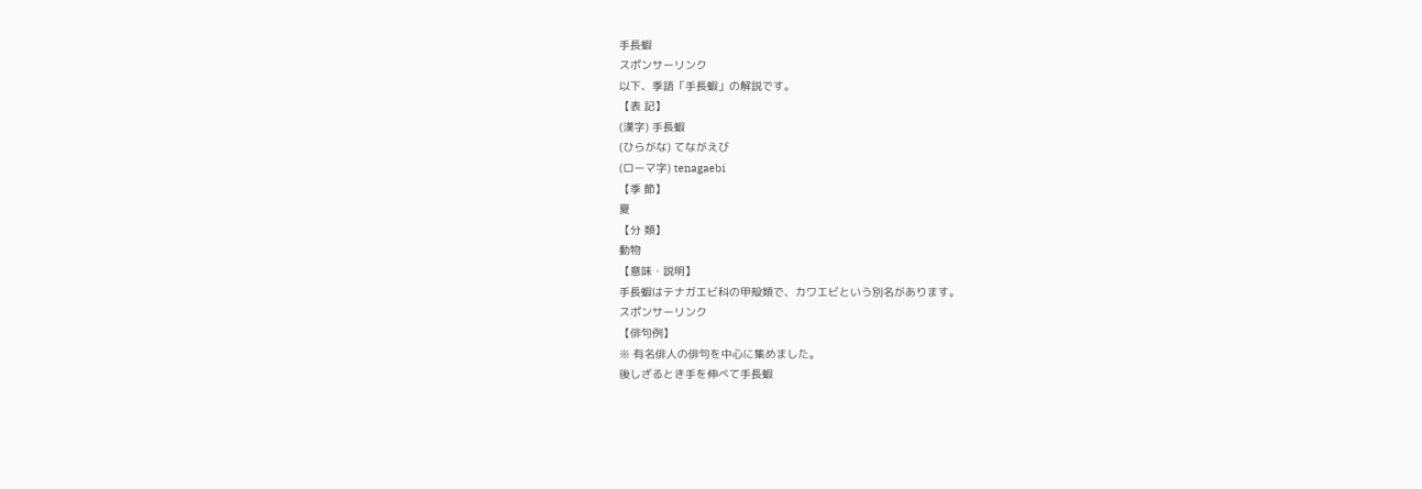手長蝦
スポンサーリンク
以下、季語「手長蝦」の解説です。
【表 記】
(漢字) 手長蝦
(ひらがな) てながえび
(ローマ字) tenagaebi
【季 節】
夏
【分 類】
動物
【意味・説明】
手長蝦はテナガエビ科の甲殻類で、カワエビという別名があります。
スポンサーリンク
【俳句例】
※ 有名俳人の俳句を中心に集めました。
後しざるとき手を伸べて手長蝦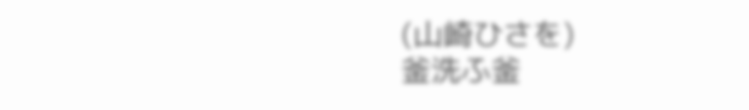(山崎ひさを)
釜洗ふ釜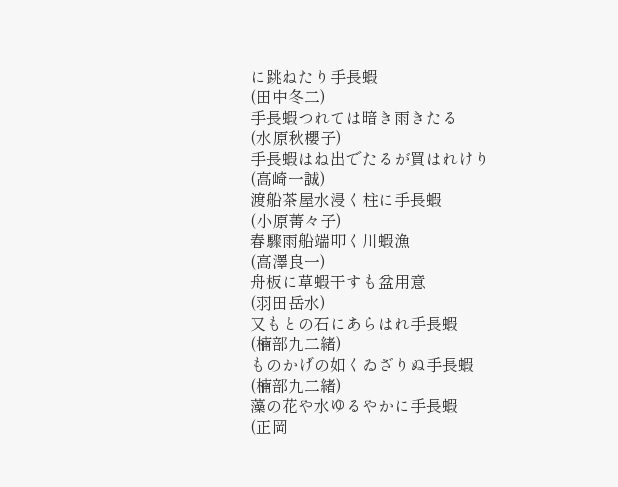に跳ねたり手長蝦
(田中冬二)
手長蝦つれては暗き雨きたる
(水原秋櫻子)
手長蝦はね出でたるが買はれけり
(高崎一誠)
渡船茶屋水浸く柱に手長蝦
(小原菁々子)
春驟雨船端叩く川蝦漁
(高澤良一)
舟板に草蝦干すも盆用意
(羽田岳水)
又もとの石にあらはれ手長蝦
(楠部九二緒)
ものかげの如くゐざりぬ手長蝦
(楠部九二緒)
藻の花や水ゆるやかに手長蝦
(正岡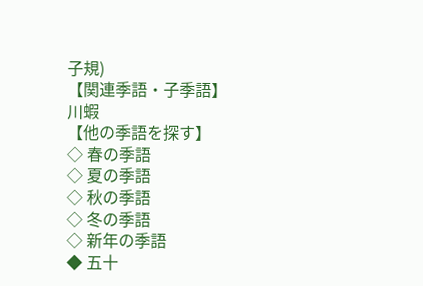子規)
【関連季語・子季語】
川蝦
【他の季語を探す】
◇ 春の季語
◇ 夏の季語
◇ 秋の季語
◇ 冬の季語
◇ 新年の季語
◆ 五十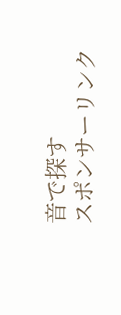音で探す
スポンサーリンク